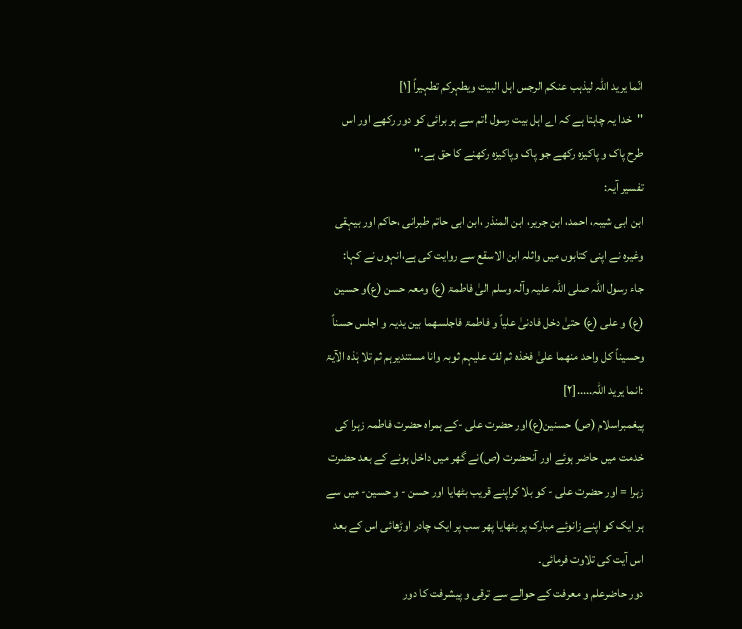انّما یرید اللہ لیذہب عنکم الرجس اہل البیت ویطہرکم تطہیراً [١]
''خدا یہ چاہتا ہے کہ اے اہل بیت رسول !تم سے ہر برائی کو دور رکھے اور اس طرح پاک و پاکیزہ رکھے جو پاک وپاکیزہ رکھنے کا حق ہے۔''
تفسیر آیہ:
ابن ابی شیبہ، احمد، ابن جریر، ابن المنذر ،ابن ابی حاتم طبرانی ،حاکم اور بیہقی وغیرہ نے اپنی کتابوں میں واثلہ ابن الاسقع سے روایت کی ہے،انہوں نے کہا:
جاء رسول اللہ صلی اللہ علیہ وآلہ وسلم الیٰ فاطمۃ (ع) ومعہ حسن (ع)و حسین (ع) و علی (ع) حتیٰ دخل فادنیٰ علیاً و فاطمۃ فاجلسھما بین یدیہ و اجلس حسناً وحسیناً کل واحد منھما علیٰ فخذہ ثم لفّ علیہم ثوبہ وانا مستندیرہم ثم تلا ہٰذہ الآیۃ :انما یرید اللہ.....[٢]
پیغمبراسلام (ص) حسنین(ع)اور حضرت علی -کے ہمراہ حضرت فاطمہ زہرا کی خدمت میں حاضر ہوئے اور آنحضرت (ص)نے گھر میں داخل ہونے کے بعد حضرت زہرا = اور حضرت علی - کو بلا کراپنے قریب بٹھایا اور حسن - و حسین- میں سے ہر ایک کو اپنے زانوئے مبارک پر بٹھایا پھر سب پر ایک چادر اوڑھائی اس کے بعد اس آیت کی تلاوت فرمائی۔
دور حاضرعلم و معرفت کے حوالے سے ترقی و پیشرفت کا دور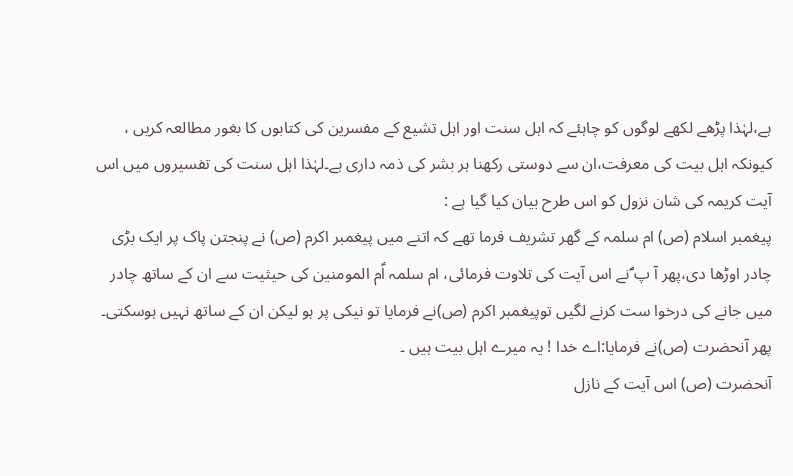ہے،لہٰذا پڑھے لکھے لوگوں کو چاہئے کہ اہل سنت اور اہل تشیع کے مفسرین کی کتابوں کا بغور مطالعہ کریں ، کیونکہ اہل بیت کی معرفت،ان سے دوستی رکھنا ہر بشر کی ذمہ داری ہے۔لہٰذا اہل سنت کی تفسیروں میں اس آیت کریمہ کی شان نزول کو اس طرح بیان کیا گیا ہے :
پیغمبر اسلام (ص) ام سلمہ کے گھر تشریف فرما تھے کہ اتنے میں پیغمبر اکرم (ص) نے پنجتن پاک پر ایک بڑی چادر اوڑھا دی،پھر آ پ ؐنے اس آیت کی تلاوت فرمائی، ام سلمہ اؑم المومنین کی حیثیت سے ان کے ساتھ چادر میں جانے کی درخوا ست کرنے لگیں توپیغمبر اکرم (ص)نے فرمایا تو نیکی پر ہو لیکن ان کے ساتھ نہیں ہوسکتی۔
پھر آنحضرت (ص)نے فرمایا:اے خدا ! یہ میرے اہل بیت ہیں ۔
آنحضرت (ص) اس آیت کے نازل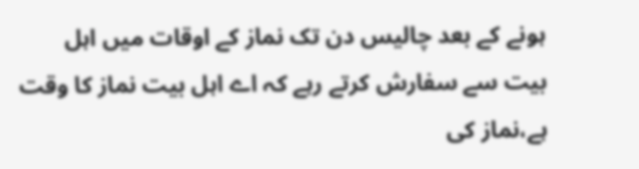ہونے کے بعد چالیس دن تک نماز کے اوقات میں اہل بیت سے سفارش کرتے رہے کہ اے اہل بیت نماز کا وقت ہے،نماز کی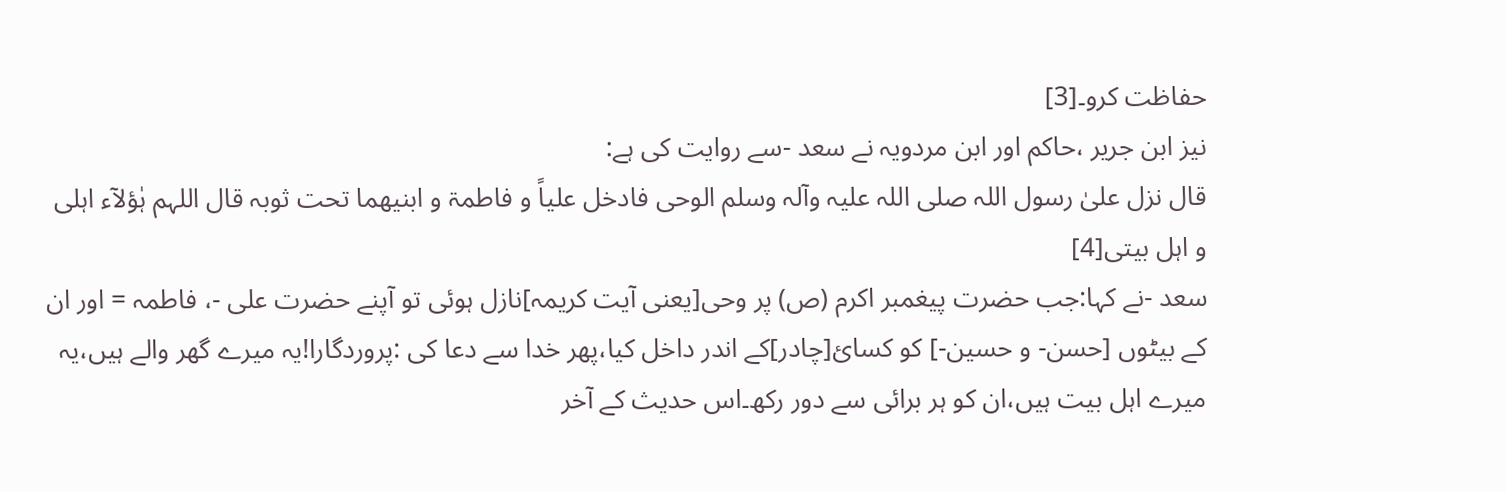حفاظت کرو۔[3]
نیز ابن جریر ،حاکم اور ابن مردویہ نے سعد -سے روایت کی ہے:
قال نزل علیٰ رسول اللہ صلی اللہ علیہ وآلہ وسلم الوحی فادخل علیاً و فاطمۃ و ابنیھما تحت ثوبہ قال اللہم ہٰؤلآء اہلی و اہل بیتی[4]
سعد -نے کہا:جب حضرت پیغمبر اکرم (ص) پر وحی[یعنی آیت کریمہ]نازل ہوئی تو آپنے حضرت علی -، فاطمہ = اور ان کے بیٹوں [حسن- و حسین-] کو کسائ[چادر]کے اندر داخل کیا،پھر خدا سے دعا کی :پروردگارا!یہ میرے گھر والے ہیں،یہ میرے اہل بیت ہیں،ان کو ہر برائی سے دور رکھ۔اس حدیث کے آخر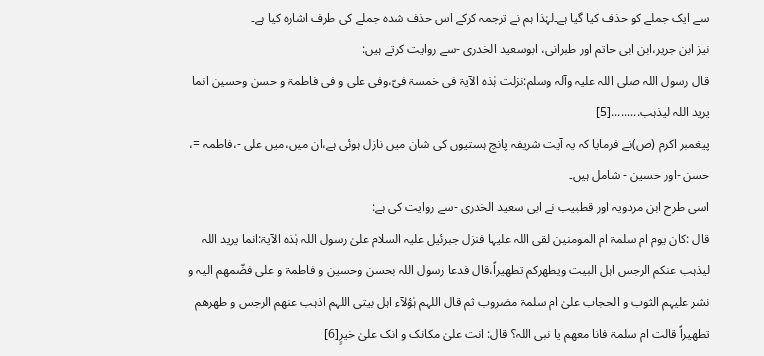سے ایک جملے کو حذف کیا گیا ہے۔لہٰذا ہم نے ترجمہ کرکے اس حذف شدہ جملے کی طرف اشارہ کیا ہے۔
نیز ابن جریر،ابن ابی حاتم اور طبرانی، ابوسعید الخدری -سے روایت کرتے ہیں:
قال رسول اللہ صلی اللہ علیہ وآلہ وسلم:نزلت ہٰذہ الآیۃ فی خمسۃ فیّ،وفی علی و فی فاطمۃ و حسن وحسین انما یرید اللہ لیذہب.........[5]
پیغمبر اکرم (ص)نے فرمایا کہ یہ آیت شریفہ پانچ ہستیوں کی شان میں نازل ہوئی ہے،ان میں،میں علی -،فاطمہ =، حسن -اور حسین - شامل ہیں۔
اسی طرح ابن مردویہ اور قطبیب نے ابی سعید الخدری -سے روایت کی ہے:
قال :کان یوم ام سلمۃ ام المومنین لقی اللہ علیہا فنزل جبرئیل علیہ السلام علیٰ رسول اللہ ہٰذہ الآیۃ:انما یرید اللہ لیذہب عنکم الرجس اہل البیت ویطھرکم تطھیراً،قال فدعا رسول اللہ بحسن وحسین و فاطمۃ و علی فضّمھم الیہ و نشر علیہم الثوب و الحجاب علیٰ ام سلمۃ مضروب ثم قال اللہم ہٰؤلآء اہل بیتی اللہم اذہب عنھم الرجس و طھرھم تطھیراً قالت ام سلمۃ فانا معھم یا نبی اللہ؟ قال: انت علیٰ مکانک و انک علیٰ خیرٍ[6]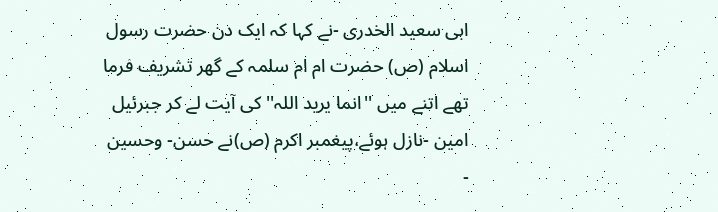ابی سعید الخدری -نے کہا کہ ایک دن حضرت رسول اسلام (ص) حضرت ام ام سلمہ کے گھر تشریف فرما تھے اتنے میں ''انما یرید اللہ'' کی آیت لے کر جبرئیل امین -نازل ہوئے،پیغمبر اکرم (ص)نے حسن- وحسین -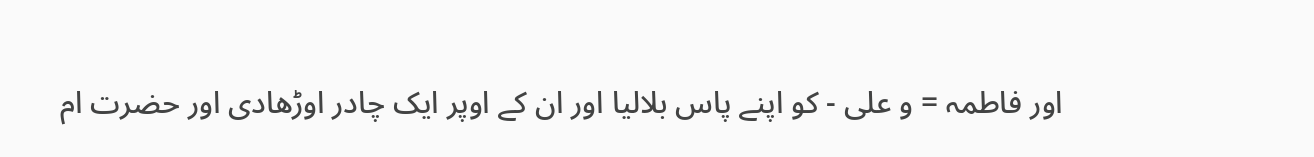اور فاطمہ = و علی - کو اپنے پاس بلالیا اور ان کے اوپر ایک چادر اوڑھادی اور حضرت ام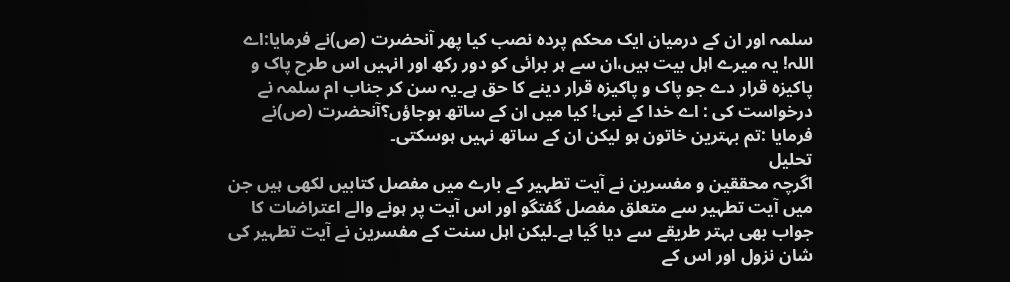سلمہ اور ان کے درمیان ایک محکم پردہ نصب کیا پھر آنحضرت (ص)نے فرمایا:اے اللہ! یہ میرے اہل بیت ہیں،ان سے ہر برائی کو دور رکھ اور انہیں اس طرح پاک و پاکیزہ قرار دے جو پاک و پاکیزہ قرار دینے کا حق ہے۔یہ سن کر جناب ام سلمہ نے درخواست کی : اے خدا کے نبی! کیا میں ان کے ساتھ ہوجاؤں؟آنحضرت (ص)نے فرمایا :تم بہترین خاتون ہو لیکن ان کے ساتھ نہیں ہوسکتی۔
تحلیل
اگرچہ محققین و مفسرین نے آیت تطہیر کے بارے میں مفصل کتابیں لکھی ہیں جن میں آیت تطہیر سے متعلق مفصل گفتگو اور اس آیت پر ہونے والے اعتراضات کا جواب بھی بہتر طریقے سے دیا گیا ہے۔لیکن اہل سنت کے مفسرین نے آیت تطہیر کی شان نزول اور اس کے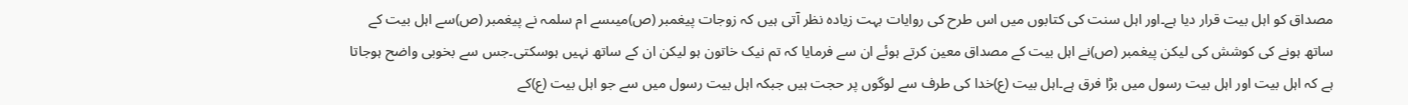مصداق کو اہل بیت قرار دیا ہے۔اور اہل سنت کی کتابوں میں اس طرح کی روایات بہت زیادہ نظر آتی ہیں کہ زوجات پیغمبر (ص)میںسے ام سلمہ نے پیغمبر (ص)سے اہل بیت کے ساتھ ہونے کی کوشش کی لیکن پیغمبر (ص)نے اہل بیت کے مصداق معین کرتے ہوئے ان سے فرمایا کہ تم نیک خاتون ہو لیکن ان کے ساتھ نہیں ہوسکتی۔جس سے بخوبی واضح ہوجاتا ہے کہ اہل بیت اور اہل بیت رسول میں بڑا فرق ہے۔اہل بیت (ع)خدا کی طرف سے لوگوں پر حجت ہیں جبکہ اہل بیت رسول میں سے جو اہل بیت (ع)کے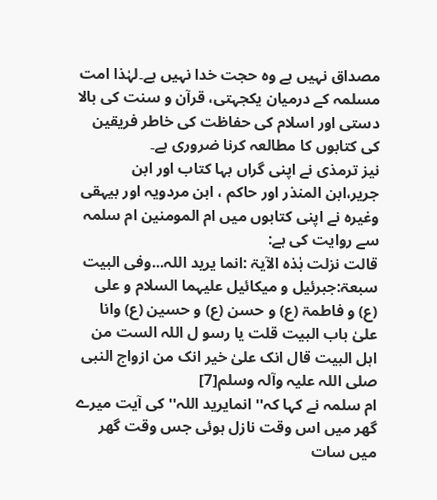مصداق نہیں ہے وہ حجت خدا نہیں ہے۔لہٰذا امت مسلمہ کے درمیان یکجہتی، قرآن و سنت کی بالا دستی اور اسلام کی حفاظت کی خاطر فریقین کی کتابوں کا مطالعہ کرنا ضروری ہے۔
نیز ترمذی نے اپنی گراں بہا کتاب اور ابن جریر،ابن المنذر اور حاکم ، ابن مردویہ اور بیہقی وغیرہ نے اپنی کتابوں میں ام المومنین ام سلمہ سے روایت کی ہے:
قالت نزلت ہٰذہ الآیۃ :انما یرید اللہ...وفی البیت سبعۃ:جبرئیل و میکائیل علیہما السلام و علی (ع) و فاطمۃ (ع) و حسن (ع) و حسین (ع) وانا علیٰ باب البیت قلت یا رسو ل اللہ الست من اہل البیت قال انک علیٰ خیر انک من ازواج النبی صلی اللہ علیہ وآلہ وسلم[7]
ام سلمہ نے کہا کہ'' انمایرید اللہ'' کی آیت میرے گھر میں اس وقت نازل ہوئی جس وقت گھر میں سات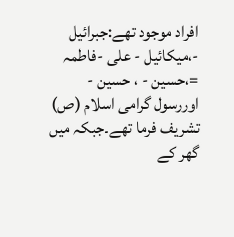افراد موجود تھے:جبرائیل -،میکائیل - علی -فاطمہ =،حسین - ، حسین - اوررسول گرامی اسلام (ص) تشریف فرما تھے۔جبکہ میں گھر کے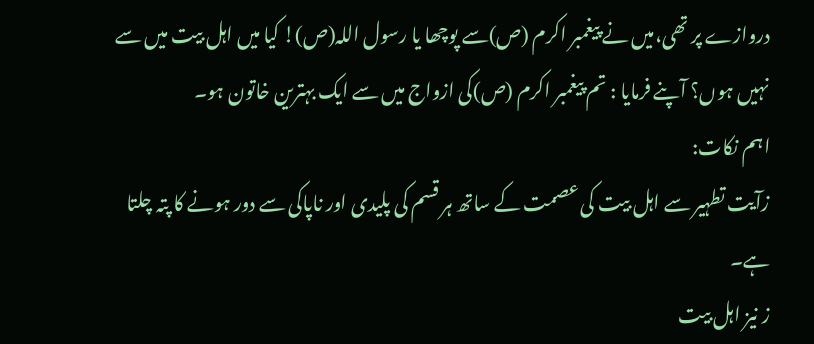دروازے پر تھی،میں نے پیغمبر اکرم (ص)سے پوچھا یا رسول اللہ(ص)! کیا میں اہل بیت میں سے نہیں ہوں؟ آپنے فرمایا : تم پیغمبر اکرم (ص)کی ازواج میں سے ایک بہترین خاتون ہو۔
اہم نکات:
زآیت تطہیر سے اہل بیت کی عصمت کے ساتھ ہر قسم کی پلیدی اور ناپاکی سے دور ہونے کا پتہ چلتا ہے۔
ز نیز اہل بیت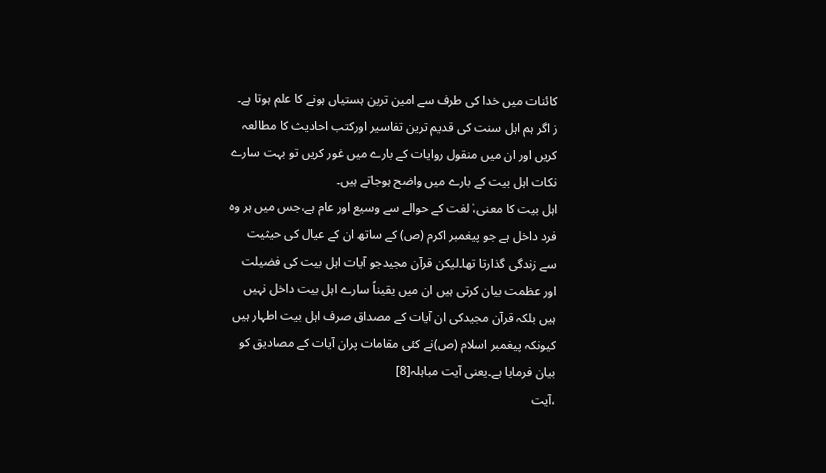کائنات میں خدا کی طرف سے امین ترین ہستیاں ہونے کا علم ہوتا ہے۔
ز اگر ہم اہل سنت کی قدیم ترین تفاسیر اورکتب احادیث کا مطالعہ کریں اور ان میں منقول روایات کے بارے میں غور کریں تو بہت سارے نکات اہل بیت کے بارے میں واضح ہوجاتے ہیں۔
اہل بیت کا معنی،ٰ لغت کے حوالے سے وسیع اور عام ہے،جس میں ہر وہ فرد داخل ہے جو پیغمبر اکرم (ص) کے ساتھ ان کے عیال کی حیثیت سے زندگی گذارتا تھا۔لیکن قرآن مجیدجو آیات اہل بیت کی فضیلت اور عظمت بیان کرتی ہیں ان میں یقیناً سارے اہل بیت داخل نہیں ہیں بلکہ قرآن مجیدکی ان آیات کے مصداق صرف اہل بیت اطہار ہیں کیونکہ پیغمبر اسلام (ص)نے کئی مقامات پران آیات کے مصادیق کو بیان فرمایا ہے۔یعنی آیت مباہلہ[8]
،آیت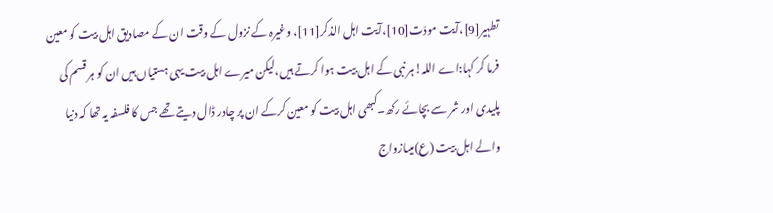تطہیر[9]،آیت مودّت[10]،آیت اہل الذکر[11]، وغیرہ کے نزول کے وقت ان کے مصادیق اہل بیت کو معین فرما کر کہا:اے اللہ!ہر نبی کے اہل بیت ہوا کرتے ہیں،لیکن میرے اہل بیت یہی ہستیاں ہیں ان کو ہر قسم کی پلیدی اور شر سے بچائے رکھ۔کبھی اہل بیت کو معین کرکے ان پر چادر ڈال دیتے تھے جس کا فلسفہ یہ تھا کہ دنیا والے اہل بیت (ع)میںازواج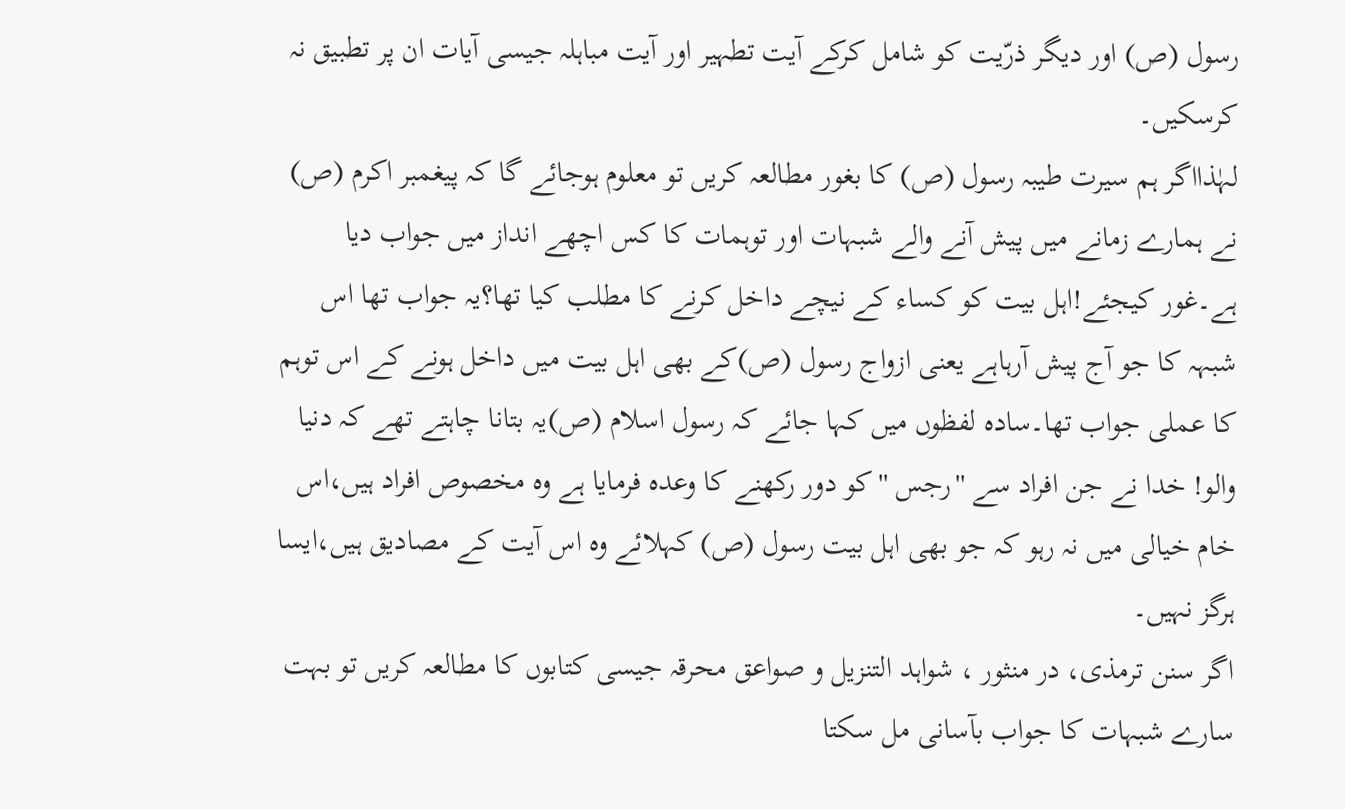رسول (ص) اور دیگر ذرّیت کو شامل کرکے آیت تطہیر اور آیت مباہلہ جیسی آیات ان پر تطبیق نہ کرسکیں۔
لہٰذااگر ہم سیرت طیبہ رسول (ص) کا بغور مطالعہ کریں تو معلوم ہوجائے گا کہ پیغمبر اکرم (ص) نے ہمارے زمانے میں پیش آنے والے شبہات اور توہمات کا کس اچھے انداز میں جواب دیا ہے۔غور کیجئے!اہل بیت کو کساء کے نیچے داخل کرنے کا مطلب کیا تھا؟یہ جواب تھا اس شبہہ کا جو آج پیش آرہاہے یعنی ازواج رسول (ص)کے بھی اہل بیت میں داخل ہونے کے اس توہم کا عملی جواب تھا۔سادہ لفظوں میں کہا جائے کہ رسول اسلام (ص)یہ بتانا چاہتے تھے کہ دنیا والو! خدا نے جن افراد سے ''رجس ''کو دور رکھنے کا وعدہ فرمایا ہے وہ مخصوص افراد ہیں،اس خام خیالی میں نہ رہو کہ جو بھی اہل بیت رسول (ص) کہلائے وہ اس آیت کے مصادیق ہیں،ایسا ہرگز نہیں۔
اگر سنن ترمذی، در منثور ، شواہد التنزیل و صواعق محرقہ جیسی کتابوں کا مطالعہ کریں تو بہت سارے شبہات کا جواب بآسانی مل سکتا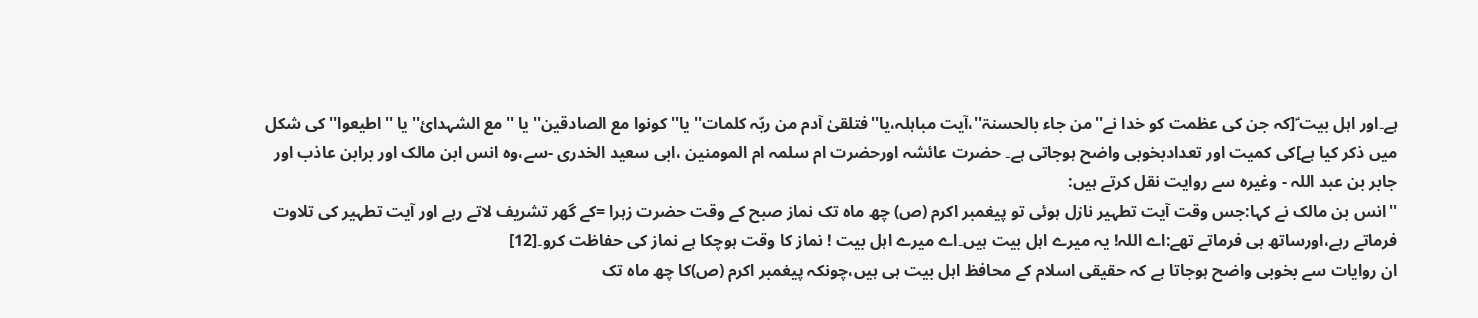ہے۔اور اہل بیت ؑ[کہ جن کی عظمت کو خدا نے''من جاء بالحسنۃ''،آیت مباہلہ،یا''فتلقیٰ آدم من ربّہ کلمات'' یا''کونوا مع الصادقین'' یا ''مع الشہدائ'' یا ''اطیعوا''کی شکل میں ذکر کیا ہے]کی کمیت اور تعدادبخوبی واضح ہوجاتی ہے۔ حضرت عائشہ اورحضرت ام سلمہ ام المومنین ،ابی سعید الخدری -سے،وہ انس ابن مالک اور برابن عاذب اور جابر بن عبد اللہ - وغیرہ سے روایت نقل کرتے ہیں:
''انس بن مالک نے کہا:جس وقت آیت تطہیر نازل ہوئی تو پیغمبر اکرم (ص) چھ ماہ تک نماز صبح کے وقت حضرت زہرا =کے گھر تشریف لاتے رہے اور آیت تطہیر کی تلاوت فرماتے رہے،اورساتھ ہی فرماتے تھے:اے اللہ! یہ میرے اہل بیت ہیں۔اے میرے اہل بیت ! نماز کا وقت ہوچکا ہے نماز کی حفاظت کرو۔[12]
ان روایات سے بخوبی واضح ہوجاتا ہے کہ حقیقی اسلام کے محافظ اہل بیت ہی ہیں،چونکہ پیغمبر اکرم (ص)کا چھ ماہ تک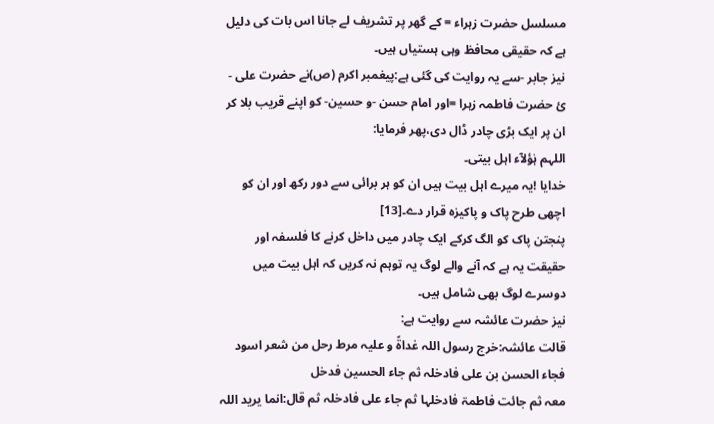مسلسل حضرت زہراء = کے گھر پر تشریف لے جانا اس بات کی دلیل ہے کہ حقیقی محافظ وہی ہستیاں ہیں۔
نیز جابر -سے یہ روایت کی گئی ہے:پیغمبر اکرم (ص)نے حضرت علی -
ئ حضرت فاطمہ زہرا =اور امام حسن -و حسین- کو اپنے قریب بلا کر ان پر ایک بڑی چادر ڈال دی،پھر فرمایا:
اللہم ہٰؤلآء اہل بیتی۔
خدایا !یہ میرے اہل بیت ہیں ان کو ہر برائی سے دور رکھ اور ان کو اچھی طرح پاک و پاکیزہ قرار دے۔[13]
پنجتن پاک کو الگ کرکے ایک چادر میں داخل کرنے کا فلسفہ اور حقیقت یہ ہے کہ آنے والے لوگ یہ توہم نہ کریں کہ اہل بیت میں دوسرے لوگ بھی شامل ہیں۔
نیز حضرت عائشہ سے روایت ہے:
قالت عائشہ:خرج رسول اللہ غداۃً و علیہ مرط رحل من شعر اسود فجاء الحسن بن علی فادخلہ ثم جاء الحسین فدخل
معہ ثم جائت فاطمۃ فادخلہا ثم جاء علی فادخلہ ثم قال:انما یرید اللہ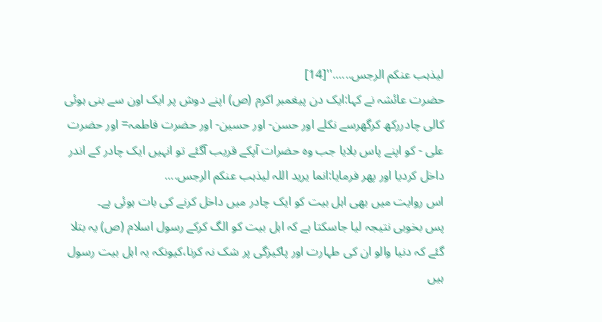لیذہب عنکم الرجس......''[14]
حضرت عائشہ نے کہا:ایک دن پیغمبر اکرم (ص) اپنے دوش پر ایک اون سے بنی ہوئی کالی چادررکھ کرگھرسے نکلے اور حسن- اور حسین- اور حضرت فاطمہ= اور حضرت علی - کو اپنے پاس بلایا جب وہ حضرات آپکے قریب آگئے تو انہیں ایک چادر کے اندر داخل کردیا اور پھر فرمایا:انما یرید اللہ لیذہب عنکم الرجس....
اس روایت میں بھی اہل بیت کو ایک چادر میں داخل کرنے کی بات ہوئی ہے۔
پس بخوبی نتیجہ لیا جاسکتا ہے کہ اہل بیت کو الگ کرکے رسول اسلام (ص) یہ بتلا گئے کہ دنیا والو ان کی طہارت اور پاکیزگی پر شک نہ کرنا،کیونکہ یہ اہل بیت رسول ہیں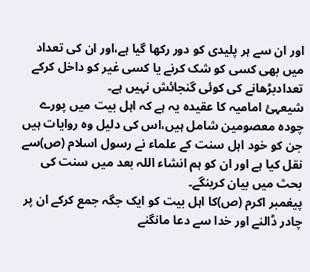اور ان سے ہر پلیدی کو دور رکھا گیا ہے،اور ان کی تعداد میں بھی کسی کو شک کرنے یا کسی غیر کو داخل کرکے تعدادبڑھانے کی کوئی گنجائش نہیں ہے۔
شیعہئ امامیہ کا عقیدہ یہ ہے کہ اہل بیت میں پورے چودہ معصومین شامل ہیں،اس کی دلیل وہ روایات ہیں جن کو خود اہل سنت کے علماء نے رسول اسلام (ص)سے نقل کیا ہے اور ان کو ہم انشاء اللہ بعد میں سنت کی بحث میں بیان کرینگے۔
پیغمبر اکرم (ص)کا اہل بیت کو ایک جگہ جمع کرکے ان پر چادر ڈالنے اور خدا سے دعا مانگنے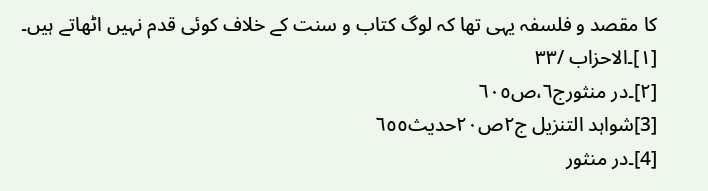کا مقصد و فلسفہ یہی تھا کہ لوگ کتاب و سنت کے خلاف کوئی قدم نہیں اٹھاتے ہیں۔
[١]۔الاحزاب /٣٣
[٢]۔در منثورج٦،ص٦٠٥
[3]شواہد التنزیل ج٢ص٢٠حدیث٦٥٥
[4]۔در منثور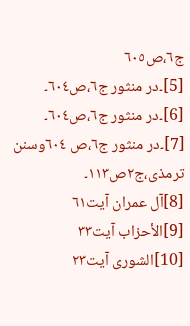ج٦،ص٦٠٥
[5]۔در منثور ج٦،ص٦٠٤۔
[6]۔در منثور ج٦،ص٦٠٤۔
[7]۔در منثور ج٦،ص ٦٠٤وسنن ترمذی،ج٢ص١١٣۔
[8]آل عمران آیت٦١
[9]الأحزاب آیت٣٣
[10]الشوری آیت٢٣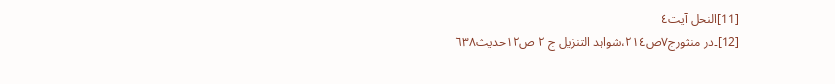[11]النحل آیت٤
[12]۔در منثورج٧ص٢١٤،شواہد التنزیل ج ٢ ص١٢حدیث٦٣٨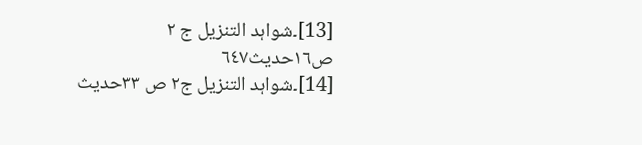[13]۔شواہد التنزیل ج ٢ ص١٦حدیث٦٤٧
[14]۔شواہد التنزیل ج٢ ص ٣٣حدیث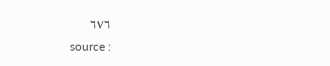٦٧٦
source :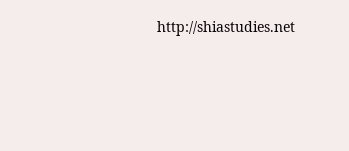http://shiastudies.net